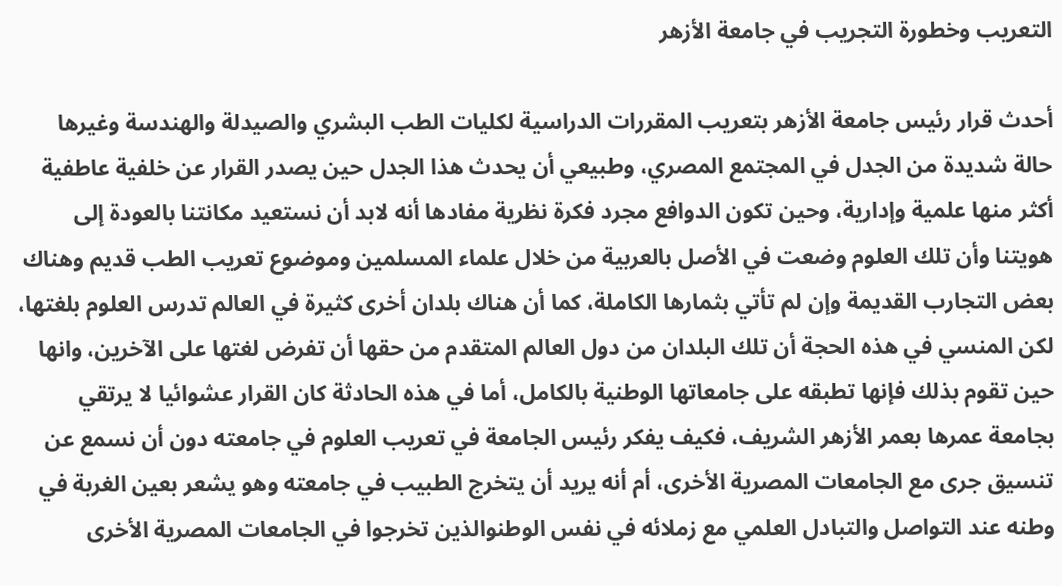التعريب وخطورة التجريب في جامعة الأزهر

أحدث قرار رئيس جامعة الأزهر بتعريب المقررات الدراسية لكليات الطب البشري والصيدلة والهندسة وغيرها حالة شديدة من الجدل في المجتمع المصري، وطبيعي أن يحدث هذا الجدل حين يصدر القرار عن خلفية عاطفية أكثر منها علمية وإدارية، وحين تكون الدوافع مجرد فكرة نظرية مفادها أنه لابد أن نستعيد مكانتنا بالعودة إلى هويتنا وأن تلك العلوم وضعت في الأصل بالعربية من خلال علماء المسلمين وموضوع تعريب الطب قديم وهناك بعض التجارب القديمة وإن لم تأتي بثمارها الكاملة، كما أن هناك بلدان أخرى كثيرة في العالم تدرس العلوم بلغتها، لكن المنسي في هذه الحجة أن تلك البلدان من دول العالم المتقدم من حقها أن تفرض لغتها على الآخرين، وانها حين تقوم بذلك فإنها تطبقه على جامعاتها الوطنية بالكامل، أما في هذه الحادثة كان القرار عشوائيا لا يرتقي بجامعة عمرها بعمر الأزهر الشريف، فكيف يفكر رئيس الجامعة في تعريب العلوم في جامعته دون أن نسمع عن تنسيق جرى مع الجامعات المصرية الأخرى، أم أنه يريد أن يتخرج الطبيب في جامعته وهو يشعر بعين الغربة في وطنه عند التواصل والتبادل العلمي مع زملائه في نفس الوطنوالذين تخرجوا في الجامعات المصرية الأخرى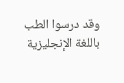وقد درسوا الطب باللغة الإنجليزية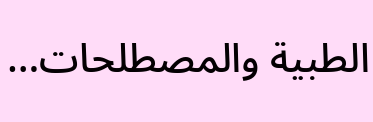الطبية والمصطلحات…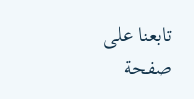تابعنا على صفحة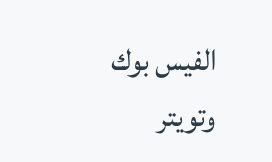الفيس بوك وتويتر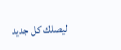ليصلك كل جديد